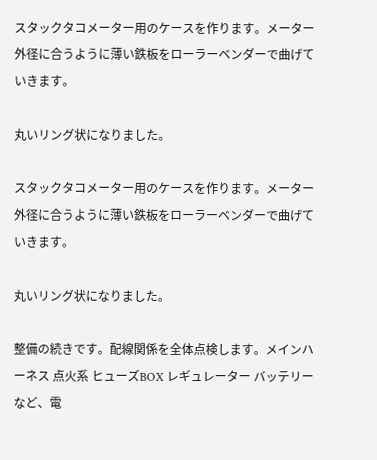スタックタコメーター用のケースを作ります。メーター外径に合うように薄い鉄板をローラーベンダーで曲げていきます。

丸いリング状になりました。

スタックタコメーター用のケースを作ります。メーター外径に合うように薄い鉄板をローラーベンダーで曲げていきます。

丸いリング状になりました。

整備の続きです。配線関係を全体点検します。メインハーネス 点火系 ヒューズBOX レギュレーター バッテリーなど、電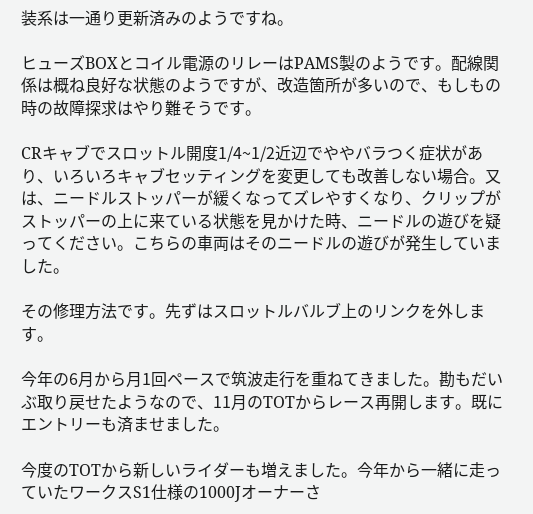装系は一通り更新済みのようですね。

ヒューズBOXとコイル電源のリレーはPAMS製のようです。配線関係は概ね良好な状態のようですが、改造箇所が多いので、もしもの時の故障探求はやり難そうです。

CRキャブでスロットル開度1/4~1/2近辺でややバラつく症状があり、いろいろキャブセッティングを変更しても改善しない場合。又は、ニードルストッパーが緩くなってズレやすくなり、クリップがストッパーの上に来ている状態を見かけた時、ニードルの遊びを疑ってください。こちらの車両はそのニードルの遊びが発生していました。

その修理方法です。先ずはスロットルバルブ上のリンクを外します。

今年の6月から月1回ペースで筑波走行を重ねてきました。勘もだいぶ取り戻せたようなので、11月のTOTからレース再開します。既にエントリーも済ませました。

今度のTOTから新しいライダーも増えました。今年から一緒に走っていたワークスS1仕様の1000Jオーナーさ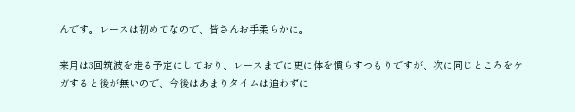んです。レースは初めてなので、皆さんお手柔らかに。

来月は3回筑波を走る予定にしており、レースまでに更に体を慣らすつもりですが、次に同じところをケガすると後が無いので、今後はあまりタイムは追わずに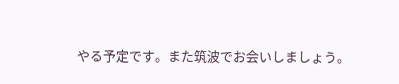やる予定です。また筑波でお会いしましょう。